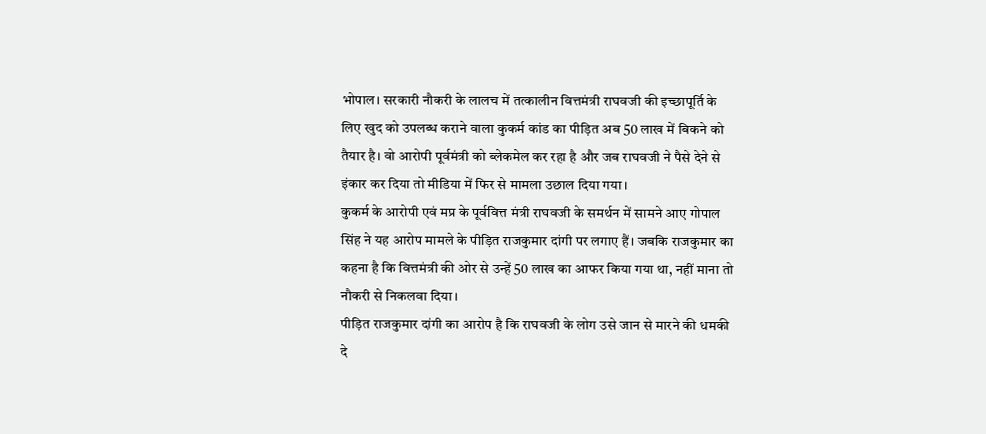भोपाल। सरकारी नौकरी के लालच में तत्कालीन वित्तमंत्री राघवजी की इच्छापूर्ति के लिए खुद को उपलब्ध कराने वाला कुकर्म कांड का पीड़ित अब 50 लाख में बिकने को तैयार है। वो आरोपी पूर्वमंत्री को ब्लेकमेल कर रहा है और जब राघवजी ने पैसे देने से इंकार कर दिया तो मीडिया में फिर से मामला उछाल दिया गया।
कुकर्म के आरोपी एवं मप्र के पूर्ववित्त मंत्री राघवजी के समर्थन में सामने आए गोपाल सिंह ने यह आरोप मामले के पीड़ित राजकुमार दांगी पर लगाए हैं। जबकि राजकुमार का कहना है कि वित्तमंत्री की ओर से उन्हें 50 लाख का आफर किया गया था, नहीं माना तो नौकरी से निकलवा दिया।
पीड़ित राजकुमार दांगी का आरोप है कि राघवजी के लोग उसे जान से मारने की धमकी दे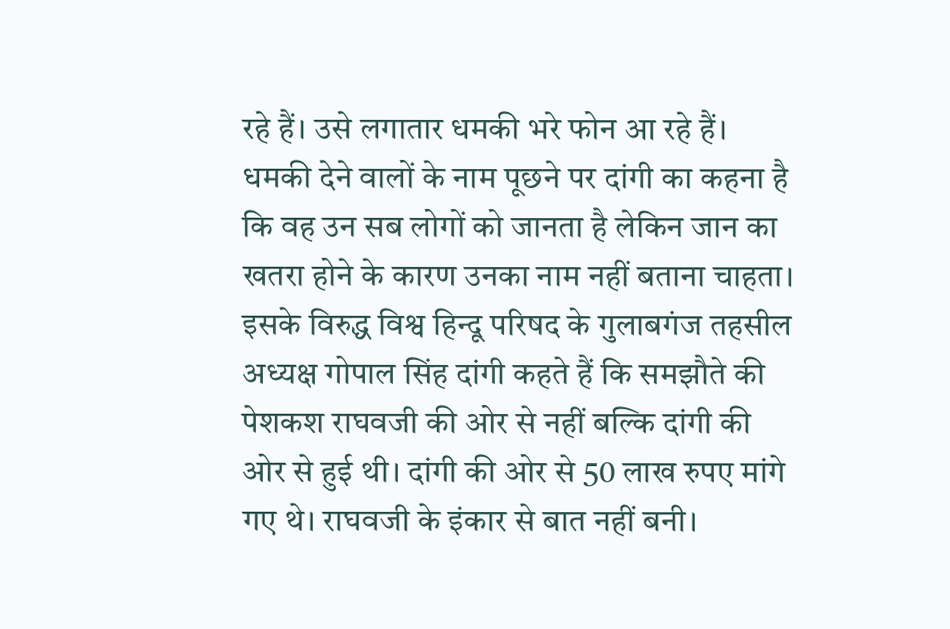रहे हैं। उसे लगातार धमकी भरे फोन आ रहे हैं। धमकी देने वालों के नाम पूछने पर दांगी का कहना है कि वह उन सब लोगों को जानता है लेकिन जान का खतरा होने के कारण उनका नाम नहीं बताना चाहता।
इसके विरुद्ध विश्व हिन्दू परिषद के गुलाबगंज तहसील अध्यक्ष गोपाल सिंह दांगी कहते हैं कि समझौते की पेशकश राघवजी की ओर से नहीं बल्कि दांगी की ओर से हुई थी। दांगी की ओर से 50 लाख रुपए मांगे गए थे। राघवजी के इंकार से बात नहीं बनी।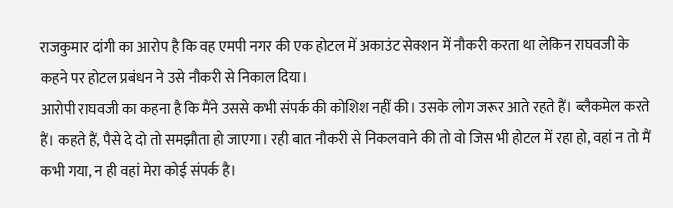राजकुमार दांगी का आरोप है कि वह एमपी नगर की एक होटल में अकाउंट सेक्शन में नौकरी करता था लेकिन राघवजी के कहने पर होटल प्रबंधन ने उसे नौकरी से निकाल दिया।
आरोपी राघवजी का कहना है कि मैंने उससे कभी संपर्क की कोशिश नहीं की। उसके लोग जरूर आते रहते हैं। ब्लैकमेल करते हैं। कहते हैं, पैसे दे दो तो समझौता हो जाएगा। रही बात नौकरी से निकलवाने की तो वो जिस भी होटल में रहा हो, वहां न तो मैं कभी गया, न ही वहां मेरा कोई संपर्क है।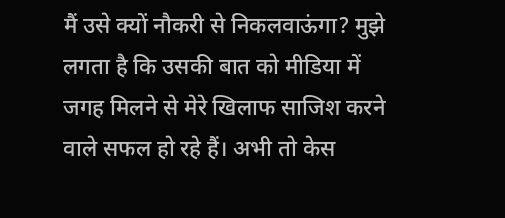मैं उसे क्यों नौकरी से निकलवाऊंगा? मुझे लगता है कि उसकी बात को मीडिया में जगह मिलने से मेरे खिलाफ साजिश करने वाले सफल हो रहे हैं। अभी तो केस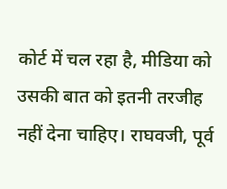कोर्ट में चल रहा है, मीडिया को उसकी बात को इतनी तरजीह नहीं देना चाहिए। राघवजी, पूर्व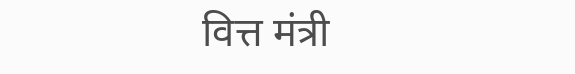वित्त मंत्री